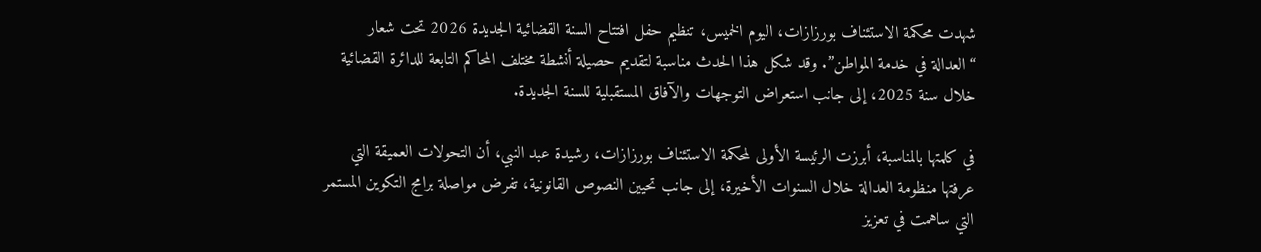شهدت محكمة الاستئناف بورزازات، اليوم الخميس، تنظيم حفل افتتاح السنة القضائية الجديدة 2026 تحت شعار “العدالة في خدمة المواطن”. وقد شكل هذا الحدث مناسبة لتقديم حصيلة أنشطة مختلف المحاكم التابعة للدائرة القضائية خلال سنة 2025، إلى جانب استعراض التوجهات والآفاق المستقبلية للسنة الجديدة.

في كلمتها بالمناسبة، أبرزت الرئيسة الأولى لمحكمة الاستئناف بورزازات، رشيدة عبد النبي، أن التحولات العميقة التي عرفتها منظومة العدالة خلال السنوات الأخيرة، إلى جانب تحيين النصوص القانونية، تفرض مواصلة برامج التكوين المستمر التي ساهمت في تعزيز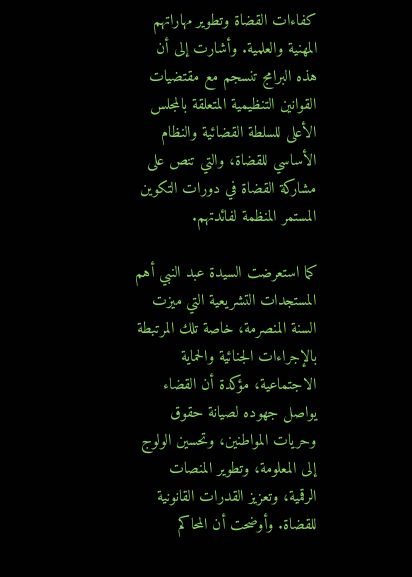كفاءات القضاة وتطوير مهاراتهم المهنية والعلمية. وأشارت إلى أن هذه البرامج تنسجم مع مقتضيات القوانين التنظيمية المتعلقة بالمجلس الأعلى للسلطة القضائية والنظام الأساسي للقضاة، والتي تنص على مشاركة القضاة في دورات التكوين المستمر المنظمة لفائدتهم.

كما استعرضت السيدة عبد النبي أهم المستجدات التشريعية التي ميزت السنة المنصرمة، خاصة تلك المرتبطة بالإجراءات الجنائية والحماية الاجتماعية، مؤكدة أن القضاء يواصل جهوده لصيانة حقوق وحريات المواطنين، وتحسين الولوج إلى المعلومة، وتطوير المنصات الرقمية، وتعزيز القدرات القانونية للقضاة. وأوضحت أن المحاكم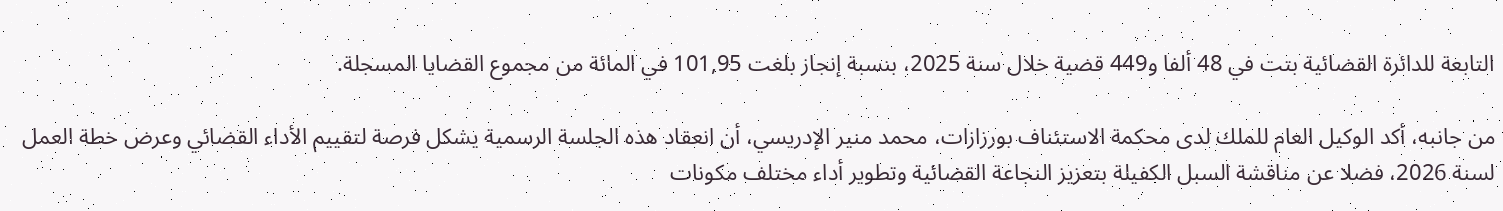التابعة للدائرة القضائية بتت في 48 ألفا و449 قضية خلال سنة 2025، بنسبة إنجاز بلغت 101,95 في المائة من مجموع القضايا المسجلة.

من جانبه، أكد الوكيل العام للملك لدى محكمة الاستئناف بورزازات، محمد منير الإدريسي، أن انعقاد هذه الجلسة الرسمية يشكل فرصة لتقييم الأداء القضائي وعرض خطة العمل لسنة 2026، فضلا عن مناقشة السبل الكفيلة بتعزيز النجاعة القضائية وتطوير أداء مختلف مكونات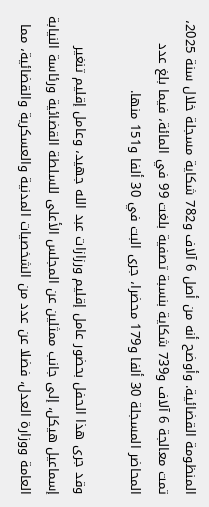المنظومة القضائية. وأوضح أنه من أصل 6 آلاف و782 شكاية مسجلة خلال سنة 2025، تمت معالجة 6 آلاف و739 شكاية بنسبة تصفية بلغت 99 في المائة، فيما بلغ عدد المحاضر المسجلة 30 ألفا و179 محضرا، جرى البت في 30 ألفا و151 منها.

وقد جرى هذا الحفل بحضور عامل إقليم ورزازات عبد الله جهيد، وعامل إقليم تنغير إسماعيل هيكل، إلى جانب ممثلين عن المجلس الأعلى للسلطة القضائية ورئاسة النيابة العامة ووزارة العدل، فضلا عن عدد من الشخصيات المدنية والعسكرية والقضائية، مما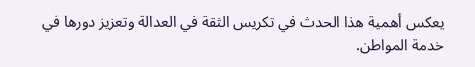يعكس أهمية هذا الحدث في تكريس الثقة في العدالة وتعزيز دورها في خدمة المواطن.